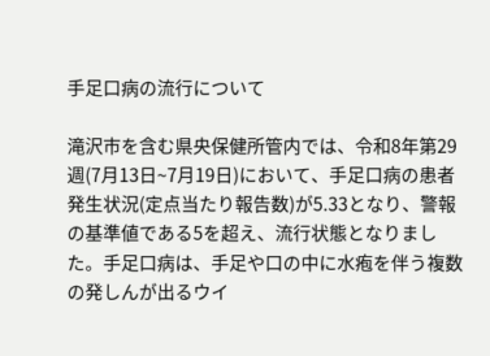手足口病の流行について

滝沢市を含む県央保健所管内では、令和8年第29週(7月13日~7月19日)において、手足口病の患者発生状況(定点当たり報告数)が5.33となり、警報の基準値である5を超え、流行状態となりました。手足口病は、手足や口の中に水疱を伴う複数の発しんが出るウイ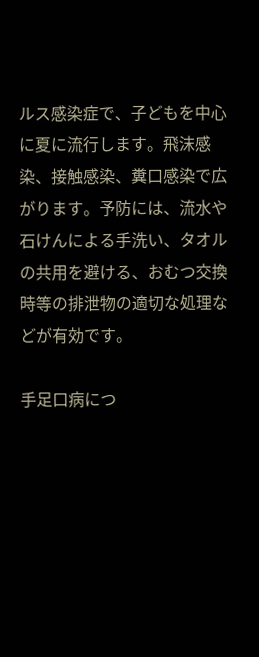ルス感染症で、子どもを中心に夏に流行します。飛沫感染、接触感染、糞口感染で広がります。予防には、流水や石けんによる手洗い、タオルの共用を避ける、おむつ交換時等の排泄物の適切な処理などが有効です。

手足口病につ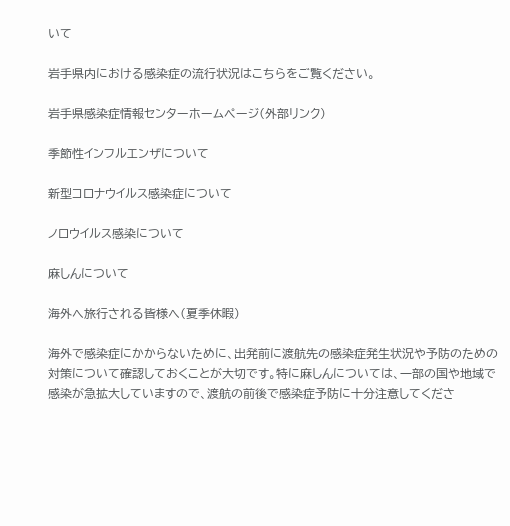いて

岩手県内における感染症の流行状況はこちらをご覧ください。

岩手県感染症情報センターホームページ(外部リンク)

季節性インフルエンザについて

新型コロナウイルス感染症について

ノロウイルス感染について

麻しんについて

海外へ旅行される皆様へ(夏季休暇)

海外で感染症にかからないために、出発前に渡航先の感染症発生状況や予防のための対策について確認しておくことが大切です。特に麻しんについては、一部の国や地域で感染が急拡大していますので、渡航の前後で感染症予防に十分注意してくださ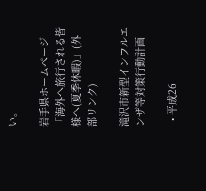い。

岩手県ホームページ「海外へ旅行される皆様へ(夏季休暇)」(外部リンク)

滝沢市新型インフルエンザ等対策行動計画

  • 平成26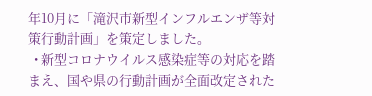年10月に「滝沢市新型インフルエンザ等対策行動計画」を策定しました。
  • 新型コロナウイルス感染症等の対応を踏まえ、国や県の行動計画が全面改定された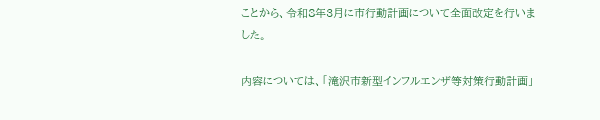ことから、令和8年3月に市行動計画について全面改定を行いました。

内容については、「滝沢市新型インフルエンザ等対策行動計画」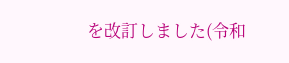を改訂しました(令和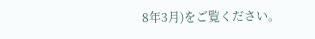8年3月)をご覧ください。